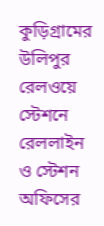কুড়িগ্রামের উলিপুর রেলওয়ে স্টেশনে রেললাইন ও স্টেশন অফিসের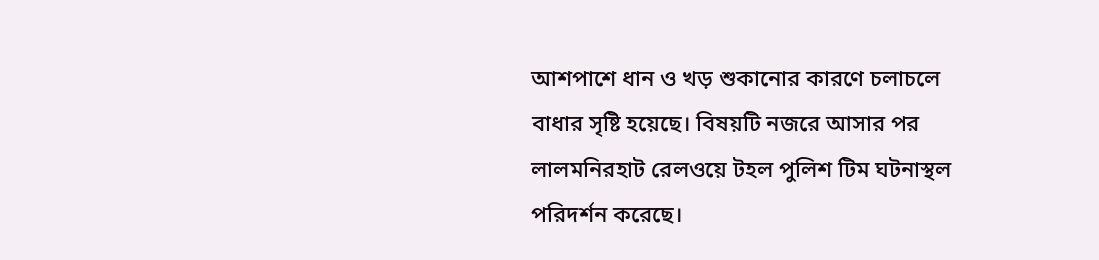আশপাশে ধান ও খড় শুকানোর কারণে চলাচলে বাধার সৃষ্টি হয়েছে। বিষয়টি নজরে আসার পর লালমনিরহাট রেলওয়ে টহল পুলিশ টিম ঘটনাস্থল পরিদর্শন করেছে।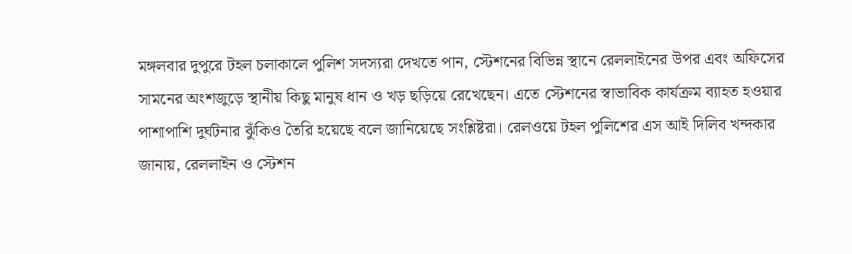মঙ্গলবার দুপুরে টহল চলাকালে পুলিশ সদস্যরা দেখতে পান, স্টেশনের বিভিন্ন স্থানে রেললাইনের উপর এবং অফিসের সামনের অংশজুড়ে স্থানীয় কিছু মানুষ ধান ও খড় ছড়িয়ে রেখেছেন। এতে স্টেশনের স্বাভাবিক কার্যক্রম ব্যাহত হওয়ার পাশাপাশি দুর্ঘটনার ঝুঁকিও তৈরি হয়েছে বলে জানিয়েছে সংশ্লিষ্টরা। রেলওয়ে টহল পুলিশের এস আই দিলিব খন্দকার জানায়, রেললাইন ও স্টেশন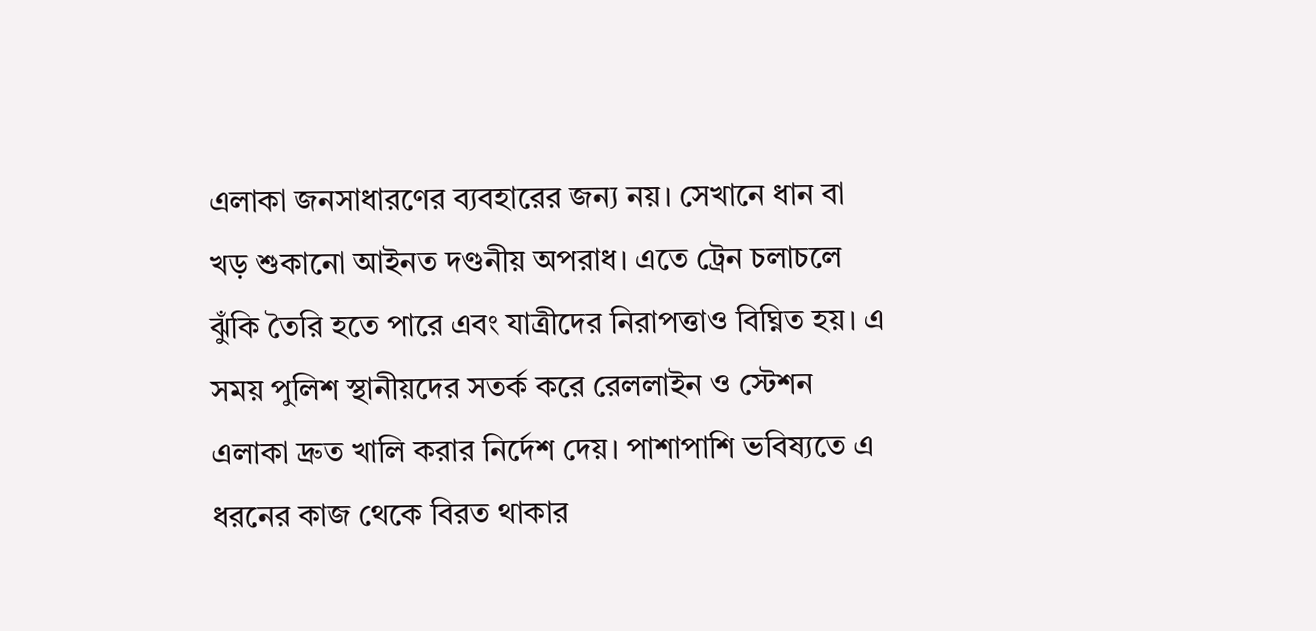এলাকা জনসাধারণের ব্যবহারের জন্য নয়। সেখানে ধান বা খড় শুকানো আইনত দণ্ডনীয় অপরাধ। এতে ট্রেন চলাচলে ঝুঁকি তৈরি হতে পারে এবং যাত্রীদের নিরাপত্তাও বিঘ্নিত হয়। এ সময় পুলিশ স্থানীয়দের সতর্ক করে রেললাইন ও স্টেশন এলাকা দ্রুত খালি করার নির্দেশ দেয়। পাশাপাশি ভবিষ্যতে এ ধরনের কাজ থেকে বিরত থাকার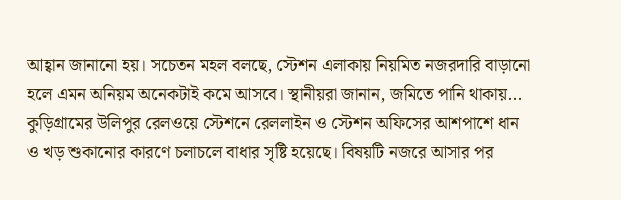আহ্বান জানানো হয়। সচেতন মহল বলছে, স্টেশন এলাকায় নিয়মিত নজরদারি বাড়ানো হলে এমন অনিয়ম অনেকটাই কমে আসবে। স্থানীয়রা জানান, জমিতে পানি থাকায়...
কুড়িগ্রামের উলিপুর রেলওয়ে স্টেশনে রেললাইন ও স্টেশন অফিসের আশপাশে ধান ও খড় শুকানোর কারণে চলাচলে বাধার সৃষ্টি হয়েছে। বিষয়টি নজরে আসার পর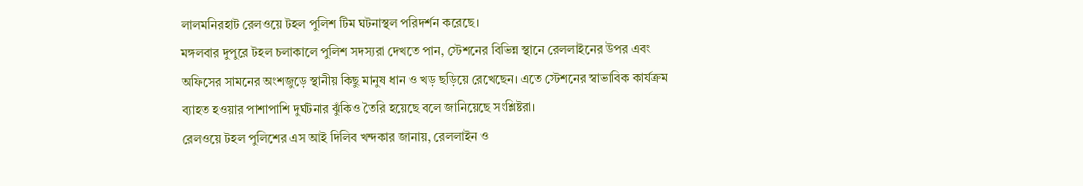লালমনিরহাট রেলওয়ে টহল পুলিশ টিম ঘটনাস্থল পরিদর্শন করেছে।
মঙ্গলবার দুপুরে টহল চলাকালে পুলিশ সদস্যরা দেখতে পান, স্টেশনের বিভিন্ন স্থানে রেললাইনের উপর এবং অফিসের সামনের অংশজুড়ে স্থানীয় কিছু মানুষ ধান ও খড় ছড়িয়ে রেখেছেন। এতে স্টেশনের স্বাভাবিক কার্যক্রম ব্যাহত হওয়ার পাশাপাশি দুর্ঘটনার ঝুঁকিও তৈরি হয়েছে বলে জানিয়েছে সংশ্লিষ্টরা।
রেলওয়ে টহল পুলিশের এস আই দিলিব খন্দকার জানায়, রেললাইন ও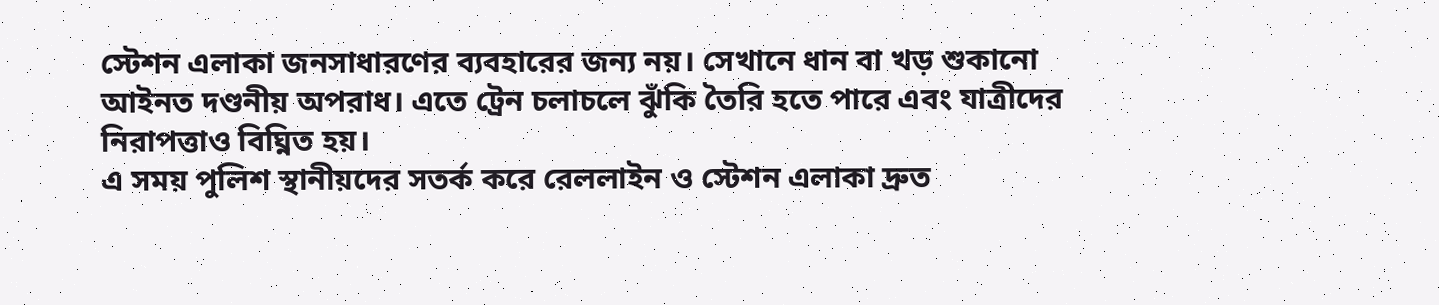স্টেশন এলাকা জনসাধারণের ব্যবহারের জন্য নয়। সেখানে ধান বা খড় শুকানো আইনত দণ্ডনীয় অপরাধ। এতে ট্রেন চলাচলে ঝুঁকি তৈরি হতে পারে এবং যাত্রীদের নিরাপত্তাও বিঘ্নিত হয়।
এ সময় পুলিশ স্থানীয়দের সতর্ক করে রেললাইন ও স্টেশন এলাকা দ্রুত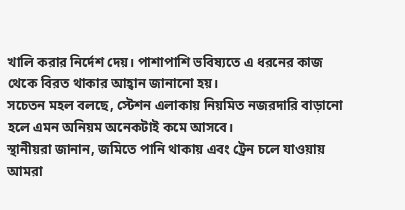খালি করার নির্দেশ দেয়। পাশাপাশি ভবিষ্যতে এ ধরনের কাজ থেকে বিরত থাকার আহ্বান জানানো হয়।
সচেতন মহল বলছে, স্টেশন এলাকায় নিয়মিত নজরদারি বাড়ানো হলে এমন অনিয়ম অনেকটাই কমে আসবে।
স্থানীয়রা জানান, জমিতে পানি থাকায় এবং ট্রেন চলে যাওয়ায় আমরা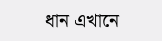ধান এখানে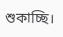শুকাচ্ছি।